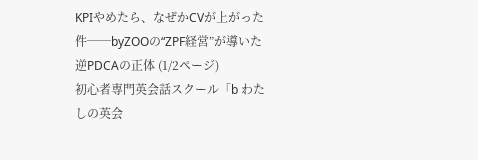KPIやめたら、なぜかCVが上がった件──byZOOの“ZPF経営”が導いた逆PDCAの正体 (1/2ページ)
初心者専門英会話スクール「b わたしの英会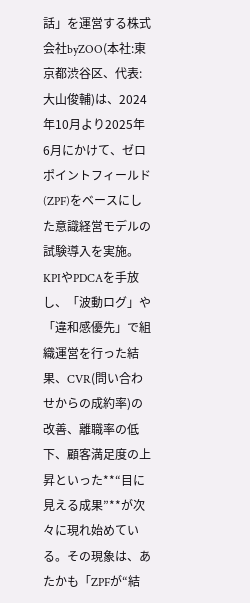話」を運営する株式会社byZOO(本社:東京都渋谷区、代表:大山俊輔)は、2024年10月より2025年6月にかけて、ゼロポイントフィールド(ZPF)をベースにした意識経営モデルの試験導入を実施。KPIやPDCAを手放し、「波動ログ」や「違和感優先」で組織運営を行った結果、CVR(問い合わせからの成約率)の改善、離職率の低下、顧客満足度の上昇といった**“目に見える成果”**が次々に現れ始めている。その現象は、あたかも「ZPFが“結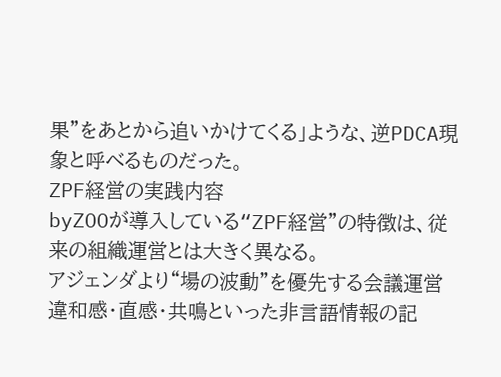果”をあとから追いかけてくる」ような、逆PDCA現象と呼べるものだった。
ZPF経営の実践内容
byZOOが導入している“ZPF経営”の特徴は、従来の組織運営とは大きく異なる。
アジェンダより“場の波動”を優先する会議運営
違和感・直感・共鳴といった非言語情報の記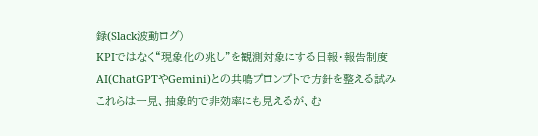録(Slack波動ログ)
KPIではなく“現象化の兆し”を観測対象にする日報・報告制度
AI(ChatGPTやGemini)との共鳴プロンプトで方針を整える試み
これらは一見、抽象的で非効率にも見えるが、む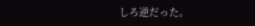しろ逆だった。